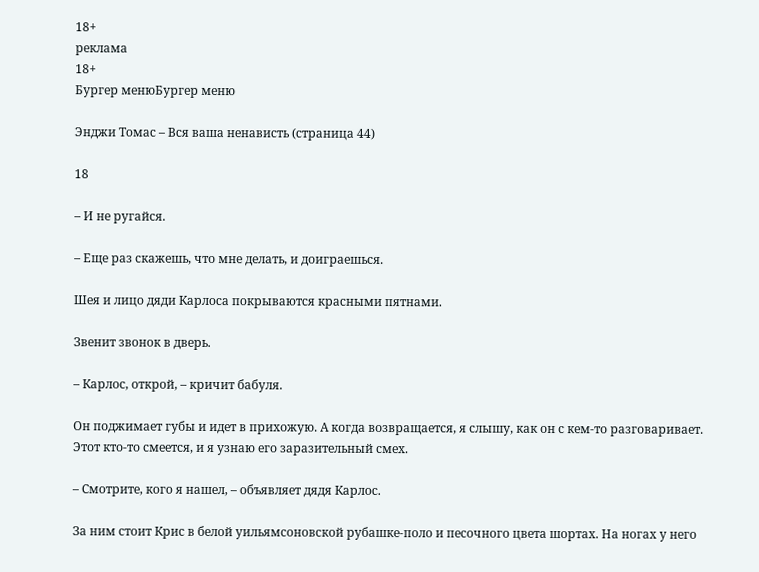18+
реклама
18+
Бургер менюБургер меню

Энджи Томас – Вся ваша ненависть (страница 44)

18

– И не ругайся.

– Еще раз скажешь, что мне делать, и доиграешься.

Шея и лицо дяди Карлоса покрываются красными пятнами.

Звенит звонок в дверь.

– Карлос, открой, – кричит бабуля.

Он поджимает губы и идет в прихожую. А когда возвращается, я слышу, как он с кем-то разговаривает. Этот кто-то смеется, и я узнаю его заразительный смех.

– Смотрите, кого я нашел, – объявляет дядя Карлос.

За ним стоит Крис в белой уильямсоновской рубашке-поло и песочного цвета шортах. На ногах у него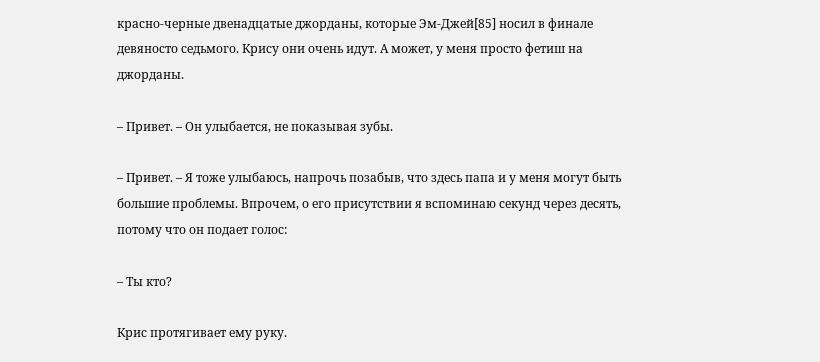красно-черные двенадцатые джорданы, которые Эм-Джей[85] носил в финале девяносто седьмого. Крису они очень идут. А может, у меня просто фетиш на джорданы.

– Привет. – Он улыбается, не показывая зубы.

– Привет. – Я тоже улыбаюсь, напрочь позабыв, что здесь папа и у меня могут быть большие проблемы. Впрочем, о его присутствии я вспоминаю секунд через десять, потому что он подает голос:

– Ты кто?

Крис протягивает ему руку.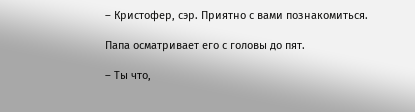– Кристофер, сэр. Приятно с вами познакомиться.

Папа осматривает его с головы до пят.

– Ты что,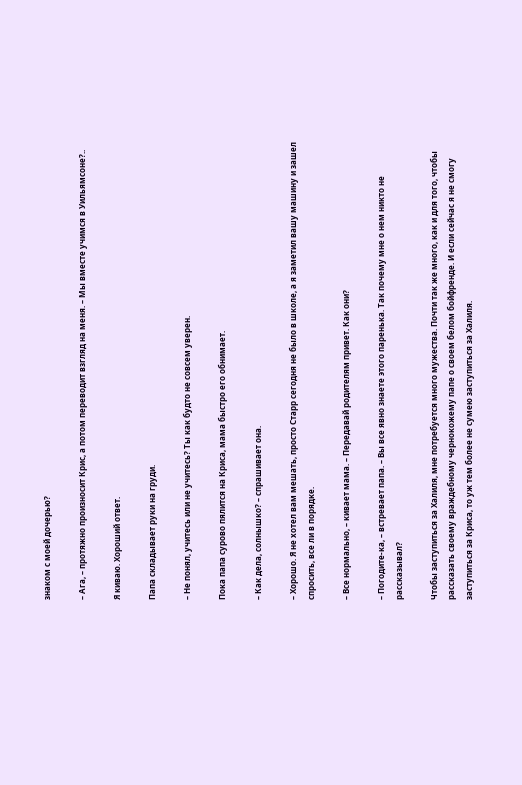знаком с моей дочерью?

– Ага, – протяжно произносит Крис, а потом переводит взгляд на меня. – Мы вместе учимся в Уильямсоне?..

Я киваю. Хороший ответ.

Папа складывает руки на груди.

– Не понял, учитесь или не учитесь? Ты как будто не совсем уверен.

Пока папа сурово пялится на Криса, мама быстро его обнимает.

– Как дела, солнышко? – спрашивает она.

– Хорошо. Я не хотел вам мешать, просто Старр сегодня не было в школе, а я заметил вашу машину и зашел спросить, все ли в порядке.

– Все нормально, – кивает мама. – Передавай родителям привет. Как они?

– Погодите-ка, – встревает папа. – Вы все явно знаете этого паренька. Так почему мне о нем никто не рассказывал?

Чтобы заступиться за Халиля, мне потребуется много мужества. Почти так же много, как и для того, чтобы рассказать своему враждебному чернокожему папе о своем белом бойфренде. И если сейчас я не смогу заступиться за Криса, то уж тем более не сумею заступиться за Халиля.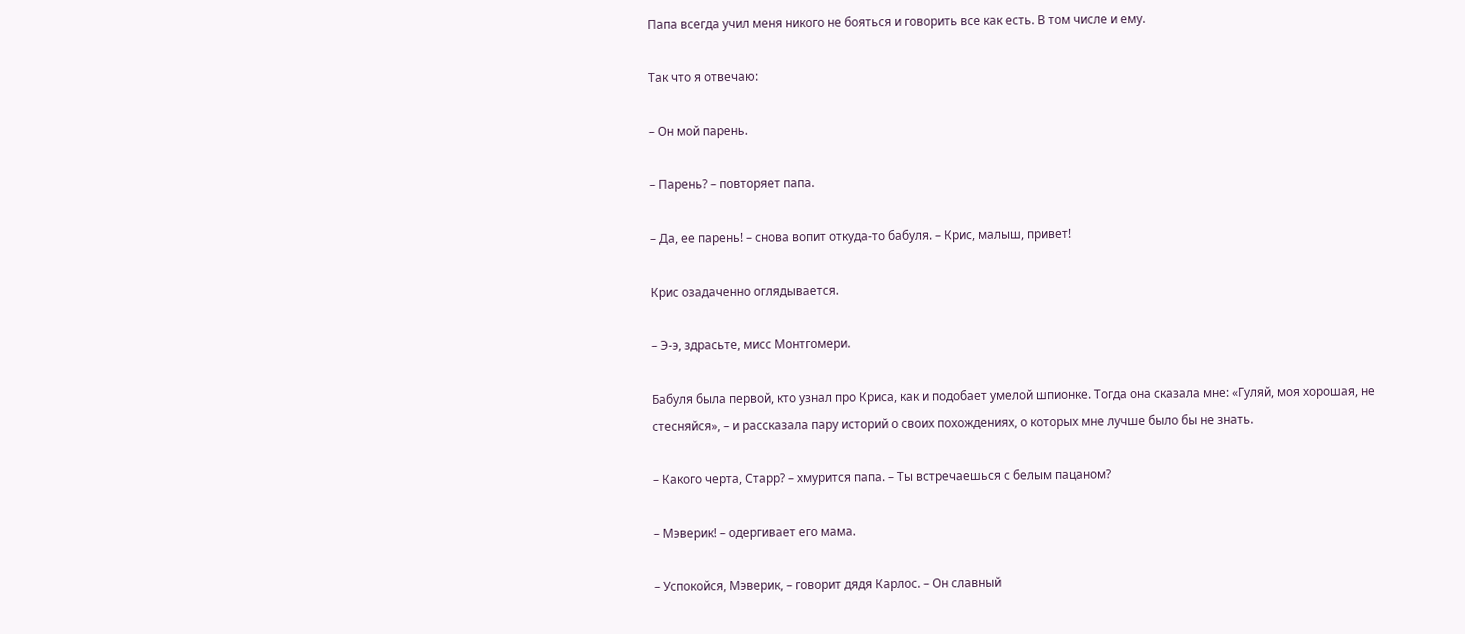Папа всегда учил меня никого не бояться и говорить все как есть. В том числе и ему.

Так что я отвечаю:

– Он мой парень.

– Парень? – повторяет папа.

– Да, ее парень! – снова вопит откуда-то бабуля. – Крис, малыш, привет!

Крис озадаченно оглядывается.

– Э-э, здрасьте, мисс Монтгомери.

Бабуля была первой, кто узнал про Криса, как и подобает умелой шпионке. Тогда она сказала мне: «Гуляй, моя хорошая, не стесняйся», – и рассказала пару историй о своих похождениях, о которых мне лучше было бы не знать.

– Какого черта, Старр? – хмурится папа. – Ты встречаешься с белым пацаном?

– Мэверик! – одергивает его мама.

– Успокойся, Мэверик, – говорит дядя Карлос. – Он славный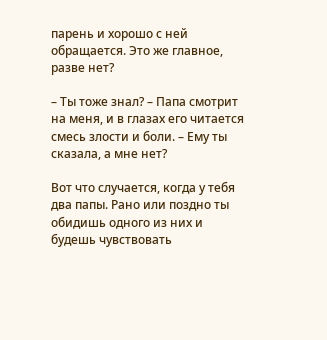парень и хорошо с ней обращается. Это же главное, разве нет?

– Ты тоже знал? – Папа смотрит на меня, и в глазах его читается смесь злости и боли. – Ему ты сказала, а мне нет?

Вот что случается, когда у тебя два папы. Рано или поздно ты обидишь одного из них и будешь чувствовать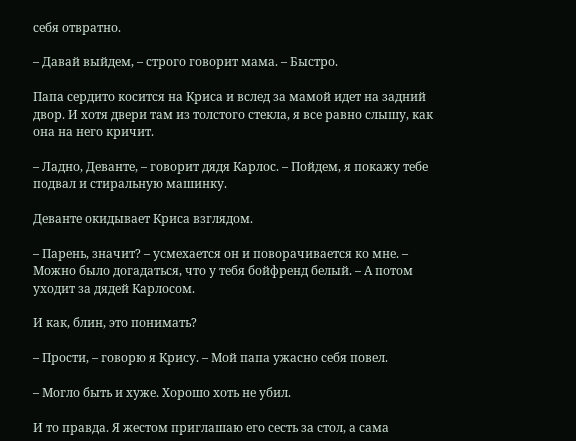себя отвратно.

– Давай выйдем, – строго говорит мама. – Быстро.

Папа сердито косится на Криса и вслед за мамой идет на задний двор. И хотя двери там из толстого стекла, я все равно слышу, как она на него кричит.

– Ладно, Деванте, – говорит дядя Карлос. – Пойдем, я покажу тебе подвал и стиральную машинку.

Деванте окидывает Криса взглядом.

– Парень, значит? – усмехается он и поворачивается ко мне. – Можно было догадаться, что у тебя бойфренд белый. – А потом уходит за дядей Карлосом.

И как, блин, это понимать?

– Прости, – говорю я Крису. – Мой папа ужасно себя повел.

– Могло быть и хуже. Хорошо хоть не убил.

И то правда. Я жестом приглашаю его сесть за стол, а сама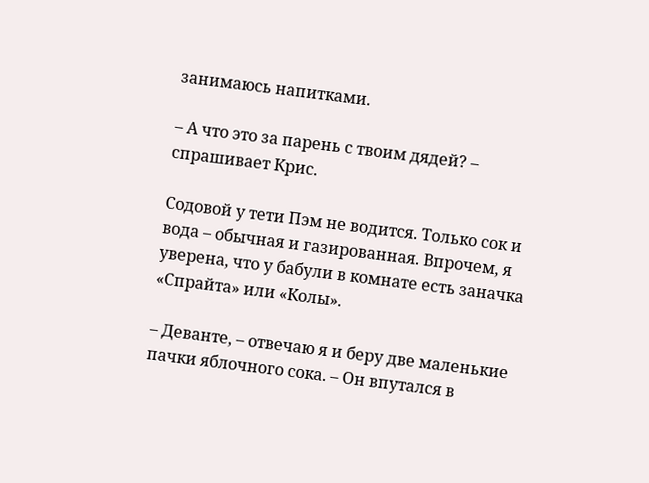занимаюсь напитками.

– А что это за парень с твоим дядей? – спрашивает Крис.

Содовой у тети Пэм не водится. Только сок и вода – обычная и газированная. Впрочем, я уверена, что у бабули в комнате есть заначка «Спрайта» или «Колы».

– Деванте, – отвечаю я и беру две маленькие пачки яблочного сока. – Он впутался в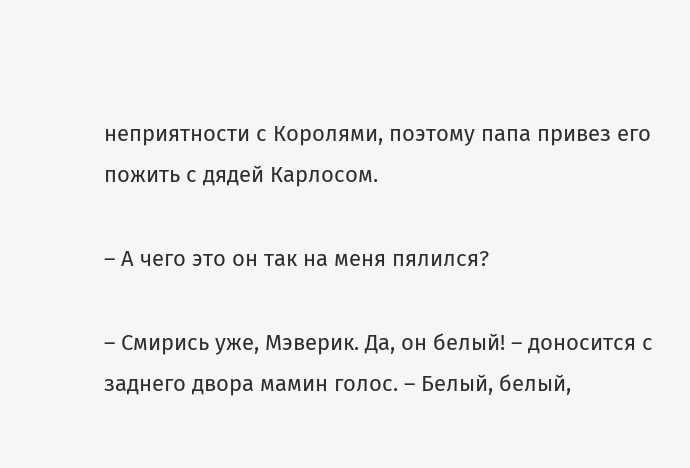неприятности с Королями, поэтому папа привез его пожить с дядей Карлосом.

– А чего это он так на меня пялился?

– Смирись уже, Мэверик. Да, он белый! – доносится с заднего двора мамин голос. – Белый, белый,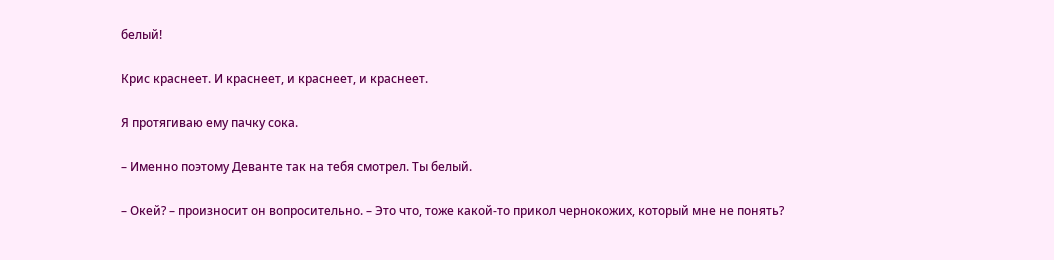белый!

Крис краснеет. И краснеет, и краснеет, и краснеет.

Я протягиваю ему пачку сока.

– Именно поэтому Деванте так на тебя смотрел. Ты белый.

– Окей? – произносит он вопросительно. – Это что, тоже какой-то прикол чернокожих, который мне не понять?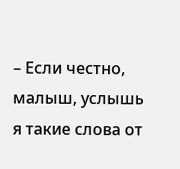– Если честно, малыш, услышь я такие слова от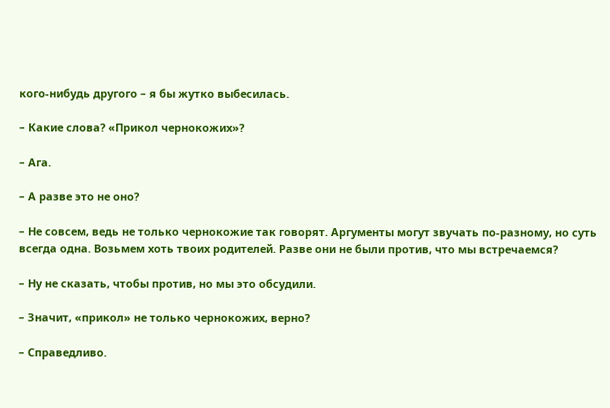кого-нибудь другого – я бы жутко выбесилась.

– Какие слова? «Прикол чернокожих»?

– Ага.

– А разве это не оно?

– Не совсем, ведь не только чернокожие так говорят. Аргументы могут звучать по-разному, но суть всегда одна. Возьмем хоть твоих родителей. Разве они не были против, что мы встречаемся?

– Ну не сказать, чтобы против, но мы это обсудили.

– Значит, «прикол» не только чернокожих, верно?

– Справедливо.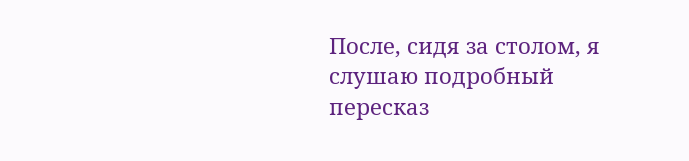После, сидя за столом, я слушаю подробный пересказ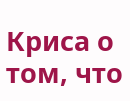Криса о том, что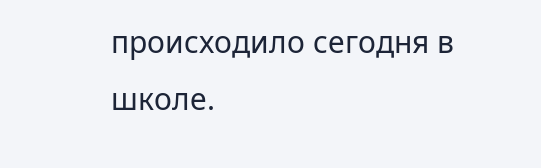происходило сегодня в школе.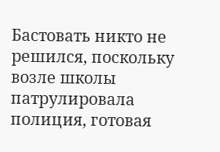Бастовать никто не решился, поскольку возле школы патрулировала полиция, готовая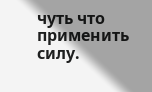чуть что применить силу.